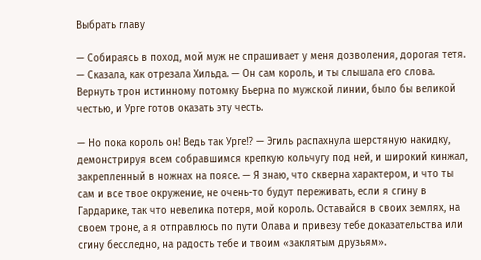Выбрать главу

— Собираясь в поход, мой муж не спрашивает у меня дозволения, дорогая тетя. — Сказала, как отрезала Хильда. — Он сам король, и ты слышала его слова. Вернуть трон истинному потомку Бьерна по мужской линии, было бы великой честью, и Урге готов оказать эту честь.

— Но пока король он! Ведь так Урге⁉ — Эгиль распахнула шерстяную накидку, демонстрируя всем собравшимся крепкую кольчугу под ней, и широкий кинжал, закрепленный в ножнах на поясе. — Я знаю, что скверна характером, и что ты сам и все твое окружение, не очень-то будут переживать, если я сгину в Гардарике, так что невелика потеря, мой король. Оставайся в своих землях, на своем троне, а я отправлюсь по пути Олава и привезу тебе доказательства или сгину бесследно, на радость тебе и твоим «заклятым друзьям».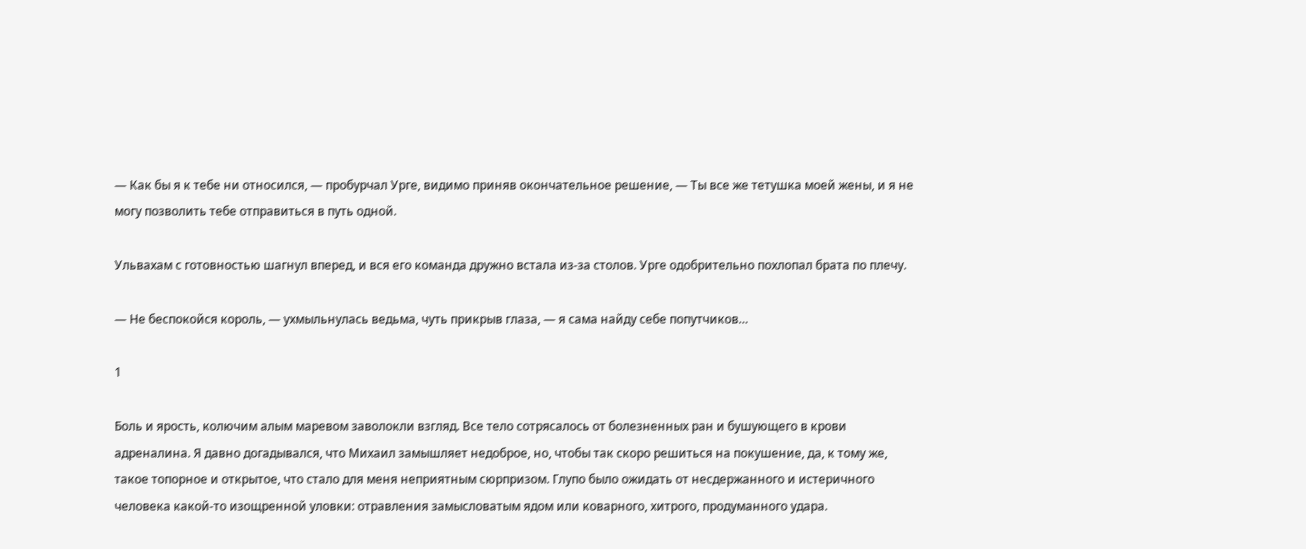— Как бы я к тебе ни относился, — пробурчал Урге, видимо приняв окончательное решение, — Ты все же тетушка моей жены, и я не могу позволить тебе отправиться в путь одной.

Ульвахам с готовностью шагнул вперед, и вся его команда дружно встала из-за столов. Урге одобрительно похлопал брата по плечу.

— Не беспокойся король, — ухмыльнулась ведьма, чуть прикрыв глаза, — я сама найду себе попутчиков…

1

Боль и ярость, колючим алым маревом заволокли взгляд. Все тело сотрясалось от болезненных ран и бушующего в крови адреналина. Я давно догадывался, что Михаил замышляет недоброе, но, чтобы так скоро решиться на покушение, да, к тому же, такое топорное и открытое, что стало для меня неприятным сюрпризом. Глупо было ожидать от несдержанного и истеричного человека какой-то изощренной уловки: отравления замысловатым ядом или коварного, хитрого, продуманного удара.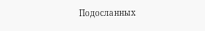Подосланных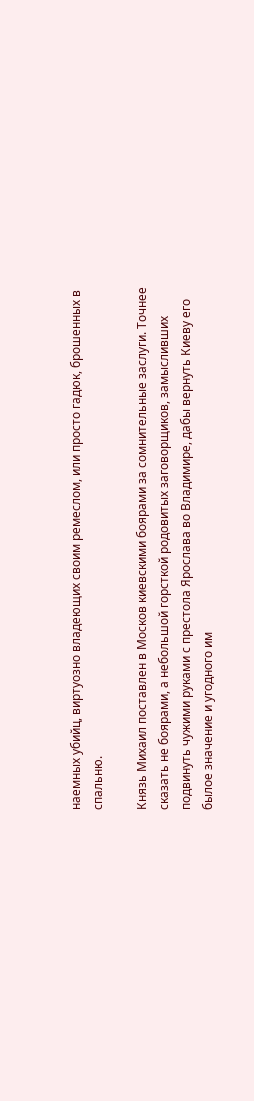наемных убийц, виртуозно владеющих своим ремеслом, или просто гадюк, брошенных в спальню.

Князь Михаил поставлен в Москов киевскими боярами за сомнительные заслуги. Точнее сказать не боярами, а небольшой горсткой родовитых заговорщиков, замысливших подвинуть чужими руками с престола Ярослава во Владимире, дабы вернуть Киеву его былое значение и угодного им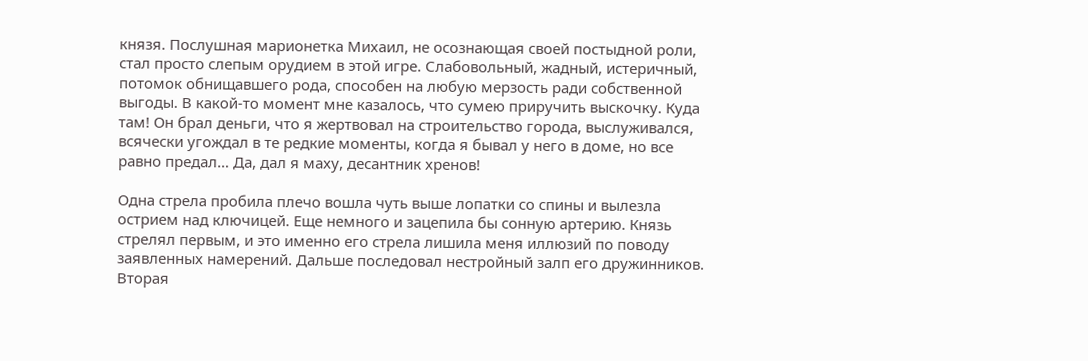князя. Послушная марионетка Михаил, не осознающая своей постыдной роли, стал просто слепым орудием в этой игре. Слабовольный, жадный, истеричный, потомок обнищавшего рода, способен на любую мерзость ради собственной выгоды. В какой-то момент мне казалось, что сумею приручить выскочку. Куда там! Он брал деньги, что я жертвовал на строительство города, выслуживался, всячески угождал в те редкие моменты, когда я бывал у него в доме, но все равно предал… Да, дал я маху, десантник хренов!

Одна стрела пробила плечо вошла чуть выше лопатки со спины и вылезла острием над ключицей. Еще немного и зацепила бы сонную артерию. Князь стрелял первым, и это именно его стрела лишила меня иллюзий по поводу заявленных намерений. Дальше последовал нестройный залп его дружинников. Вторая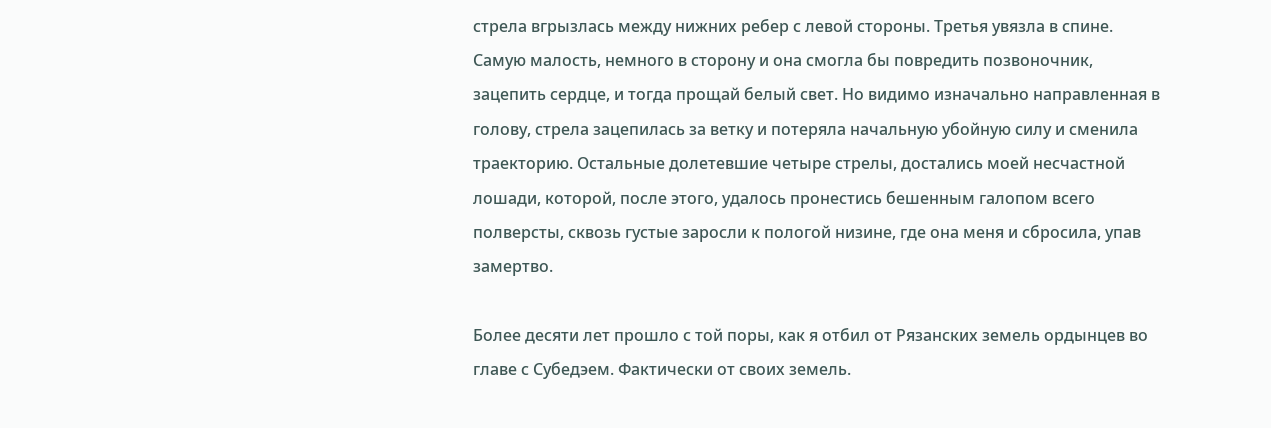стрела вгрызлась между нижних ребер с левой стороны. Третья увязла в спине. Самую малость, немного в сторону и она смогла бы повредить позвоночник, зацепить сердце, и тогда прощай белый свет. Но видимо изначально направленная в голову, стрела зацепилась за ветку и потеряла начальную убойную силу и сменила траекторию. Остальные долетевшие четыре стрелы, достались моей несчастной лошади, которой, после этого, удалось пронестись бешенным галопом всего полверсты, сквозь густые заросли к пологой низине, где она меня и сбросила, упав замертво.

Более десяти лет прошло с той поры, как я отбил от Рязанских земель ордынцев во главе с Субедэем. Фактически от своих земель.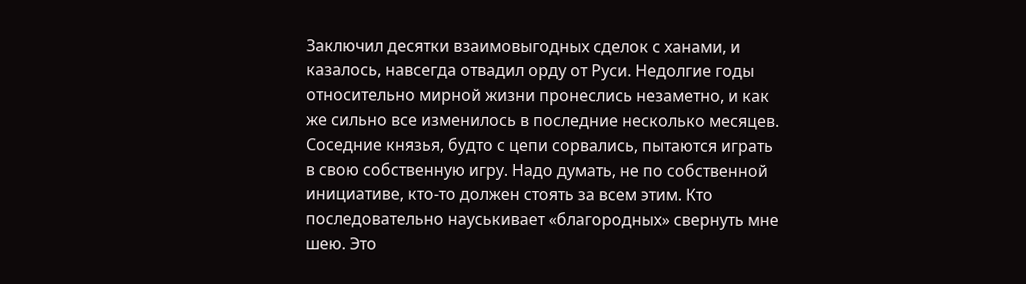Заключил десятки взаимовыгодных сделок с ханами, и казалось, навсегда отвадил орду от Руси. Недолгие годы относительно мирной жизни пронеслись незаметно, и как же сильно все изменилось в последние несколько месяцев. Соседние князья, будто с цепи сорвались, пытаются играть в свою собственную игру. Надо думать, не по собственной инициативе, кто-то должен стоять за всем этим. Кто последовательно науськивает «благородных» свернуть мне шею. Это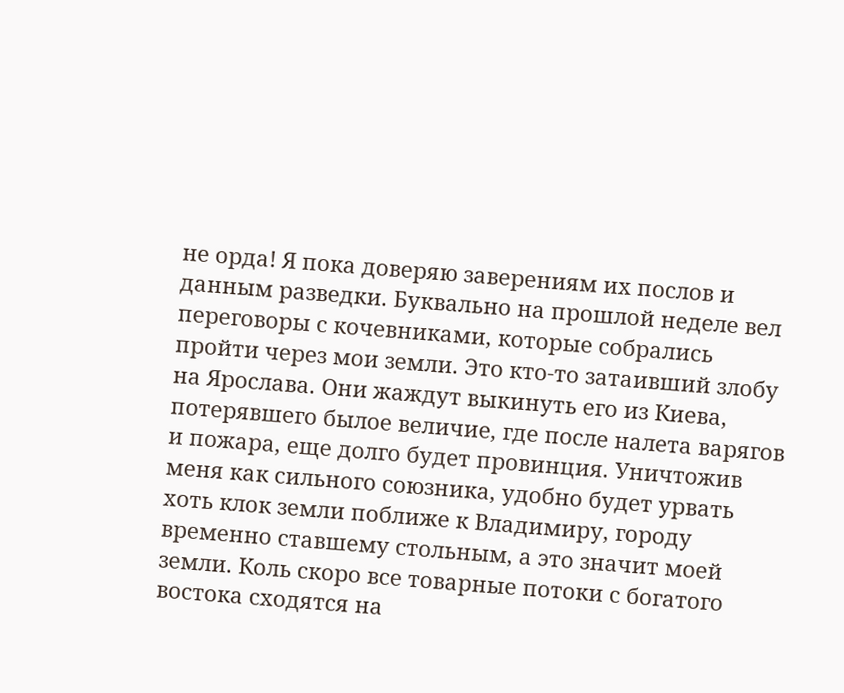не орда! Я пока доверяю заверениям их послов и данным разведки. Буквально на прошлой неделе вел переговоры с кочевниками, которые собрались пройти через мои земли. Это кто-то затаивший злобу на Ярослава. Они жаждут выкинуть его из Киева, потерявшего былое величие, где после налета варягов и пожара, еще долго будет провинция. Уничтожив меня как сильного союзника, удобно будет урвать хоть клок земли поближе к Владимиру, городу временно ставшему стольным, а это значит моей земли. Коль скоро все товарные потоки с богатого востока сходятся на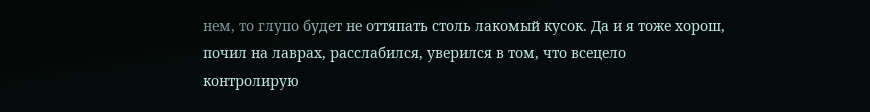нем, то глупо будет не оттяпать столь лакомый кусок. Да и я тоже хорош, почил на лаврах, расслабился, уверился в том, что всецело контролирую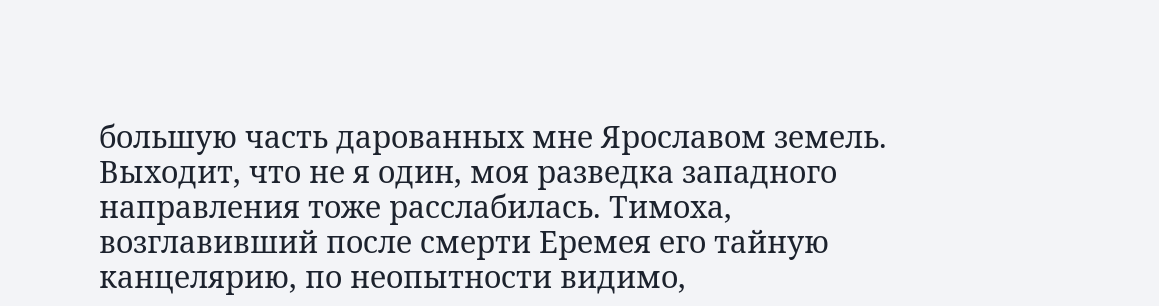большую часть дарованных мне Ярославом земель. Выходит, что не я один, моя разведка западного направления тоже расслабилась. Тимоха, возглавивший после смерти Еремея его тайную канцелярию, по неопытности видимо,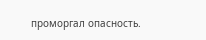проморгал опасность.